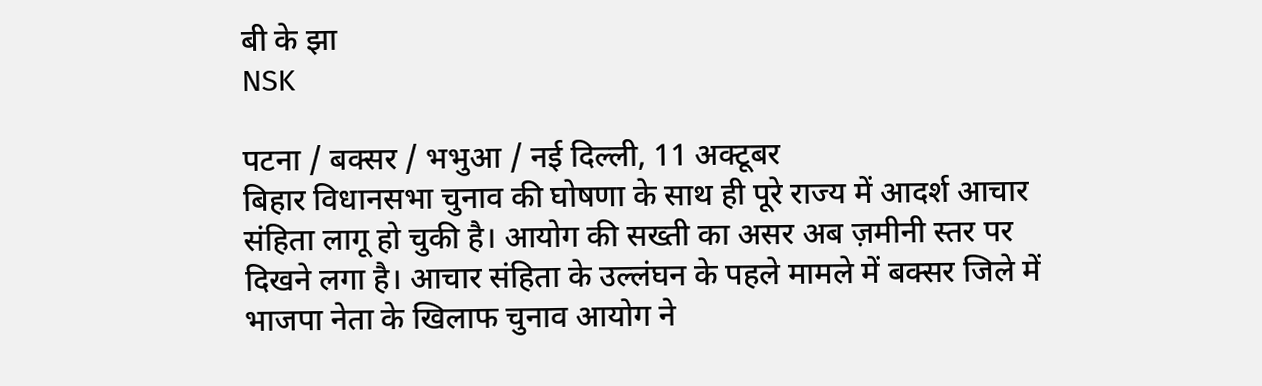बी के झा
NSK

पटना / बक्सर / भभुआ / नई दिल्ली, 11 अक्टूबर
बिहार विधानसभा चुनाव की घोषणा के साथ ही पूरे राज्य में आदर्श आचार संहिता लागू हो चुकी है। आयोग की सख्ती का असर अब ज़मीनी स्तर पर दिखने लगा है। आचार संहिता के उल्लंघन के पहले मामले में बक्सर जिले में भाजपा नेता के खिलाफ चुनाव आयोग ने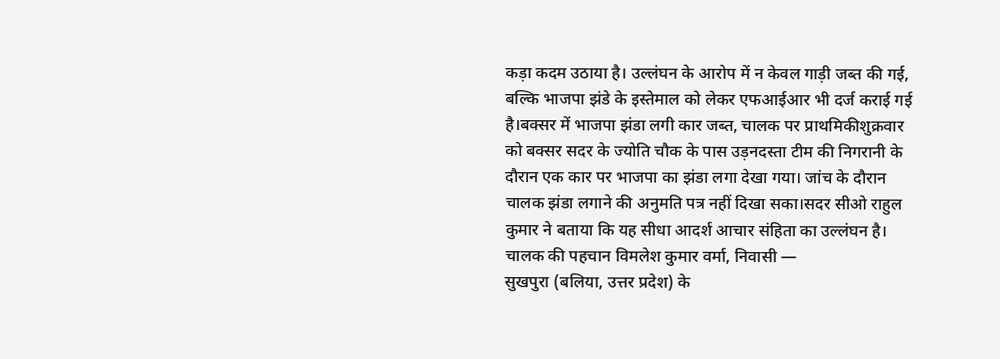कड़ा कदम उठाया है। उल्लंघन के आरोप में न केवल गाड़ी जब्त की गई, बल्कि भाजपा झंडे के इस्तेमाल को लेकर एफआईआर भी दर्ज कराई गई है।बक्सर में भाजपा झंडा लगी कार जब्त, चालक पर प्राथमिकीशुक्रवार को बक्सर सदर के ज्योति चौक के पास उड़नदस्ता टीम की निगरानी के दौरान एक कार पर भाजपा का झंडा लगा देखा गया। जांच के दौरान चालक झंडा लगाने की अनुमति पत्र नहीं दिखा सका।सदर सीओ राहुल कुमार ने बताया कि यह सीधा आदर्श आचार संहिता का उल्लंघन है।
चालक की पहचान विमलेश कुमार वर्मा, निवासी —
सुखपुरा (बलिया, उत्तर प्रदेश) के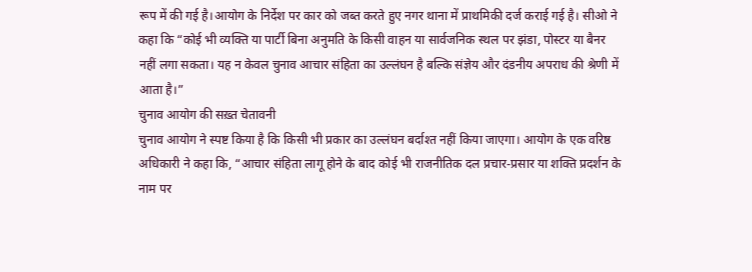रूप में की गई है।आयोग के निर्देश पर कार को जब्त करते हुए नगर थाना में प्राथमिकी दर्ज कराई गई है। सीओ ने कहा कि “कोई भी व्यक्ति या पार्टी बिना अनुमति के किसी वाहन या सार्वजनिक स्थल पर झंडा, पोस्टर या बैनर नहीं लगा सकता। यह न केवल चुनाव आचार संहिता का उल्लंघन है बल्कि संज्ञेय और दंडनीय अपराध की श्रेणी में आता है।”
चुनाव आयोग की सख़्त चेतावनी
चुनाव आयोग ने स्पष्ट किया है कि किसी भी प्रकार का उल्लंघन बर्दाश्त नहीं किया जाएगा। आयोग के एक वरिष्ठ अधिकारी ने कहा कि, “आचार संहिता लागू होने के बाद कोई भी राजनीतिक दल प्रचार-प्रसार या शक्ति प्रदर्शन के नाम पर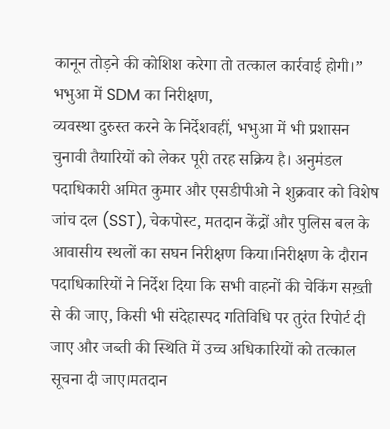कानून तोड़ने की कोशिश करेगा तो तत्काल कार्रवाई होगी।”
भभुआ में SDM का निरीक्षण,
व्यवस्था दुरुस्त करने के निर्देशवहीं, भभुआ में भी प्रशासन चुनावी तैयारियों को लेकर पूरी तरह सक्रिय है। अनुमंडल पदाधिकारी अमित कुमार और एसडीपीओ ने शुक्रवार को विशेष जांच दल (SST), चेकपोस्ट, मतदान केंद्रों और पुलिस बल के आवासीय स्थलों का सघन निरीक्षण किया।निरीक्षण के दौरान पदाधिकारियों ने निर्देश दिया कि सभी वाहनों की चेकिंग सख़्ती से की जाए, किसी भी संदेहास्पद गतिविधि पर तुरंत रिपोर्ट दी जाए और जब्ती की स्थिति में उच्च अधिकारियों को तत्काल सूचना दी जाए।मतदान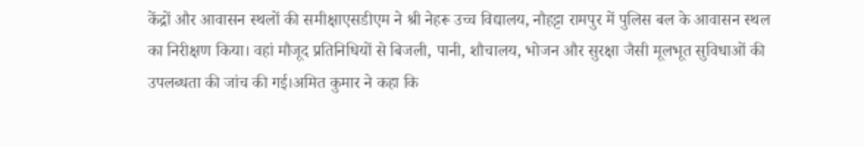केंद्रों और आवासन स्थलों की समीक्षाएसडीएम ने श्री नेहरू उच्च विद्यालय, नौहट्टा रामपुर में पुलिस बल के आवासन स्थल का निरीक्षण किया। वहां मौजूद प्रतिनिधियों से बिजली, पानी, शौचालय, भोजन और सुरक्षा जैसी मूलभूत सुविधाओं की उपलब्धता की जांच की गई।अमित कुमार ने कहा कि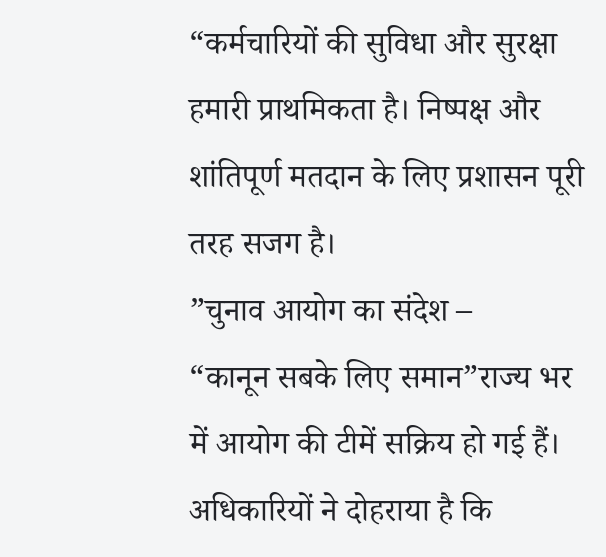“कर्मचारियों की सुविधा और सुरक्षा हमारी प्राथमिकता है। निष्पक्ष और शांतिपूर्ण मतदान के लिए प्रशासन पूरी तरह सजग है।
”चुनाव आयोग का संदेश –
“कानून सबके लिए समान”राज्य भर में आयोग की टीमें सक्रिय हो गई हैं। अधिकारियों ने दोहराया है कि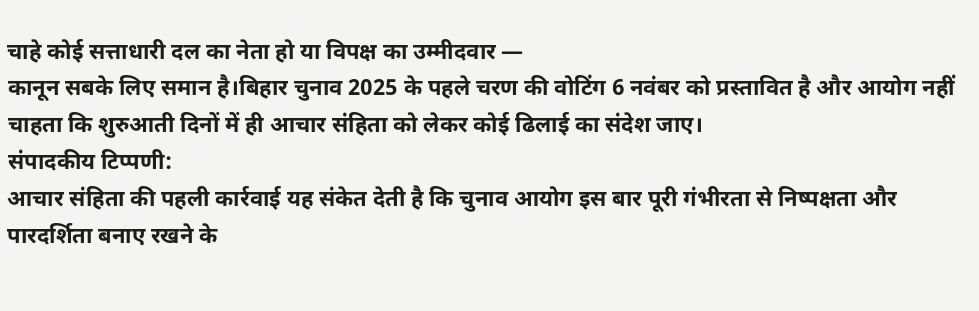चाहे कोई सत्ताधारी दल का नेता हो या विपक्ष का उम्मीदवार —
कानून सबके लिए समान है।बिहार चुनाव 2025 के पहले चरण की वोटिंग 6 नवंबर को प्रस्तावित है और आयोग नहीं चाहता कि शुरुआती दिनों में ही आचार संहिता को लेकर कोई ढिलाई का संदेश जाए।
संपादकीय टिप्पणी:
आचार संहिता की पहली कार्रवाई यह संकेत देती है कि चुनाव आयोग इस बार पूरी गंभीरता से निष्पक्षता और पारदर्शिता बनाए रखने के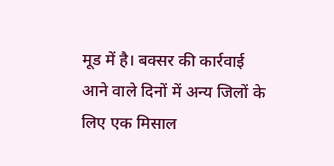मूड में है। बक्सर की कार्रवाई आने वाले दिनों में अन्य जिलों के लिए एक मिसाल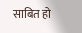साबित हो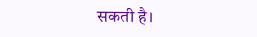सकती है।